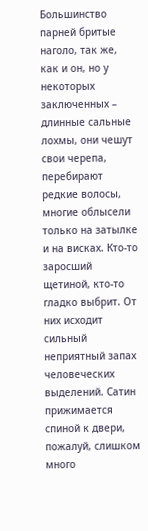Большинство парней бритые наголо, так же, как и он, но у некоторых заключенных – длинные сальные лохмы, они чешут свои черепа, перебирают редкие волосы, многие облысели только на затылке и на висках. Кто-то заросший щетиной, кто-то гладко выбрит. От них исходит сильный неприятный запах человеческих выделений. Сатин прижимается спиной к двери, пожалуй, слишком много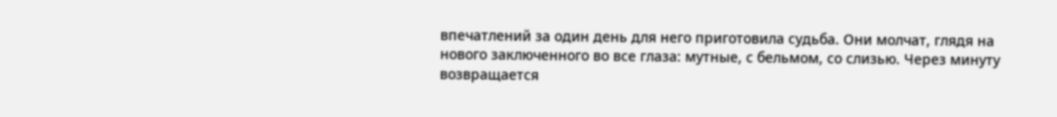впечатлений за один день для него приготовила судьба. Они молчат, глядя на нового заключенного во все глаза: мутные, с бельмом, со слизью. Через минуту возвращается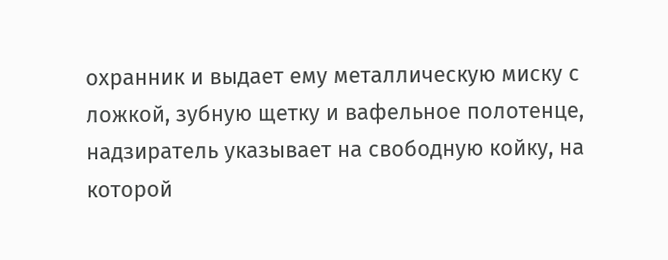охранник и выдает ему металлическую миску с ложкой, зубную щетку и вафельное полотенце, надзиратель указывает на свободную койку, на которой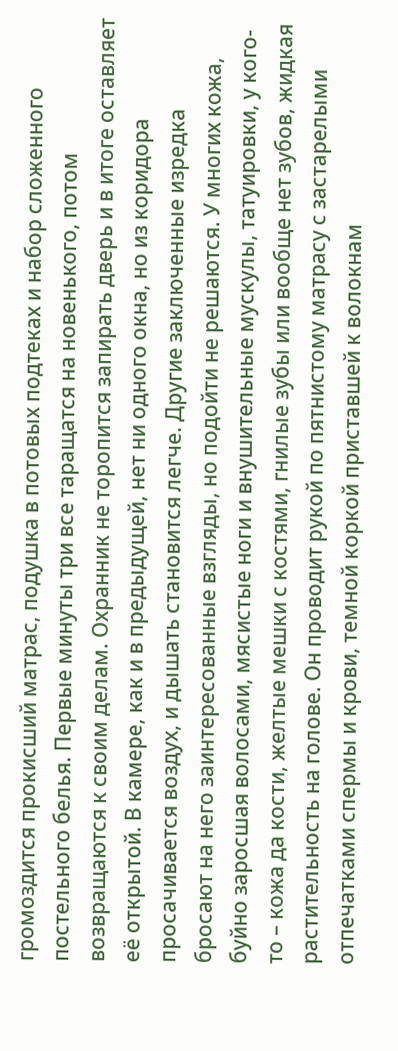громоздится прокисший матрас, подушка в потовых подтеках и набор сложенного постельного белья. Первые минуты три все таращатся на новенького, потом возвращаются к своим делам. Охранник не торопится запирать дверь и в итоге оставляет её открытой. В камере, как и в предыдущей, нет ни одного окна, но из коридора просачивается воздух, и дышать становится легче. Другие заключенные изредка бросают на него заинтересованные взгляды, но подойти не решаются. У многих кожа, буйно заросшая волосами, мясистые ноги и внушительные мускулы, татуировки, у кого-то – кожа да кости, желтые мешки с костями, гнилые зубы или вообще нет зубов, жидкая растительность на голове. Он проводит рукой по пятнистому матрасу с застарелыми отпечатками спермы и крови, темной коркой приставшей к волокнам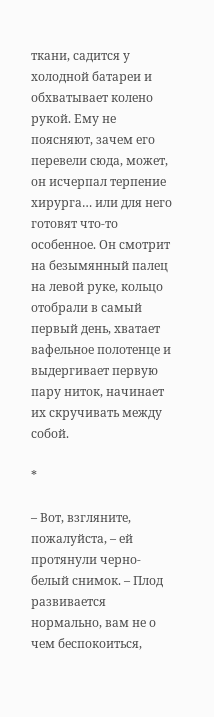ткани, садится у холодной батареи и обхватывает колено рукой. Ему не поясняют, зачем его перевели сюда, может, он исчерпал терпение хирурга… или для него готовят что-то особенное. Он смотрит на безымянный палец на левой руке, кольцо отобрали в самый первый день, хватает вафельное полотенце и выдергивает первую пару ниток, начинает их скручивать между собой.

*

– Вот, взгляните, пожалуйста, – ей протянули черно-белый снимок. – Плод развивается нормально, вам не о чем беспокоиться,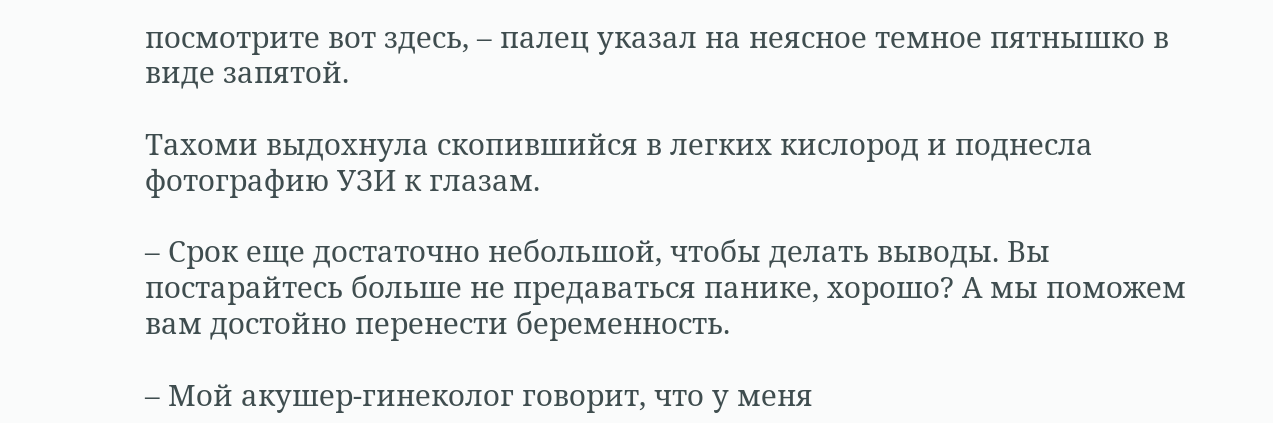посмотрите вот здесь, – палец указал на неясное темное пятнышко в виде запятой.

Тахоми выдохнула скопившийся в легких кислород и поднесла фотографию УЗИ к глазам.

– Срок еще достаточно небольшой, чтобы делать выводы. Вы постарайтесь больше не предаваться панике, хорошо? А мы поможем вам достойно перенести беременность.

– Мой акушер-гинеколог говорит, что у меня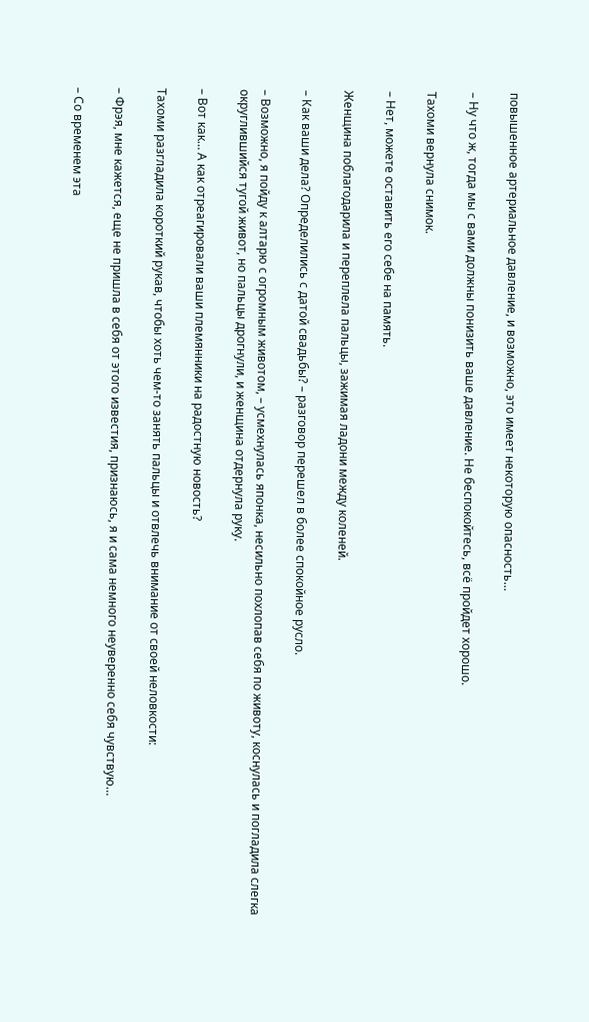повышенное артериальное давление, и возможно, это имеет некоторую опасность…

– Ну что ж, тогда мы с вами должны понизить ваше давление. Не беспокойтесь, всё пройдет хорошо.

Тахоми вернула снимок.

– Нет, можете оставить его себе на память.

Женщина поблагодарила и переплела пальцы, зажимая ладони между коленей.

– Как ваши дела? Определились с датой свадьбы? – разговор перешел в более спокойное русло.

– Возможно, я пойду к алтарю с огромным животом, – усмехнулась японка, несильно похлопав себя по животу, коснулась и погладила слегка округлившийся тугой живот, но пальцы дрогнули, и женщина отдернула руку.

– Вот как… А как отреагировали ваши племянники на радостную новость?

Тахоми разгладила короткий рукав, чтобы хоть чем-то занять пальцы и отвлечь внимание от своей неловкости:

– Фрэя, мне кажется, еще не пришла в себя от этого известия, признаюсь, я и сама немного неуверенно себя чувствую…

– Со временем эта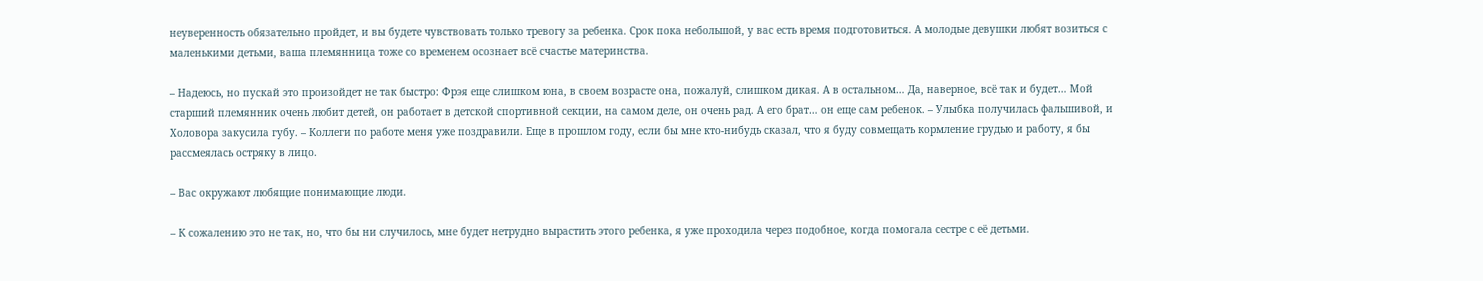неуверенность обязательно пройдет, и вы будете чувствовать только тревогу за ребенка. Срок пока небольшой, у вас есть время подготовиться. А молодые девушки любят возиться с маленькими детьми, ваша племянница тоже со временем осознает всё счастье материнства.

– Надеюсь, но пускай это произойдет не так быстро: Фрэя еще слишком юна, в своем возрасте она, пожалуй, слишком дикая. А в остальном… Да, наверное, всё так и будет… Мой старший племянник очень любит детей, он работает в детской спортивной секции, на самом деле, он очень рад. А его брат… он еще сам ребенок. – Улыбка получилась фальшивой, и Холовора закусила губу. – Коллеги по работе меня уже поздравили. Еще в прошлом году, если бы мне кто-нибудь сказал, что я буду совмещать кормление грудью и работу, я бы рассмеялась остряку в лицо.

– Вас окружают любящие понимающие люди.

– К сожалению это не так, но, что бы ни случилось, мне будет нетрудно вырастить этого ребенка, я уже проходила через подобное, когда помогала сестре с её детьми.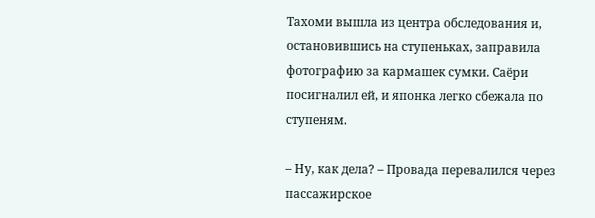Тахоми вышла из центра обследования и, остановившись на ступеньках, заправила фотографию за кармашек сумки. Саёри посигналил ей, и японка легко сбежала по ступеням.

– Ну, как дела? – Провада перевалился через пассажирское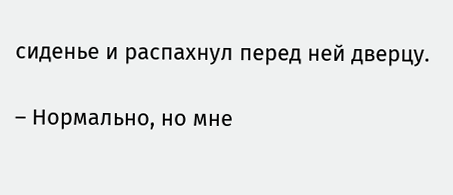сиденье и распахнул перед ней дверцу.

– Нормально, но мне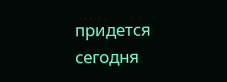придется сегодня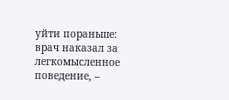уйти пораньше: врач наказал за легкомысленное поведение, –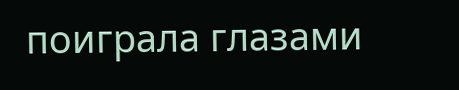поиграла глазами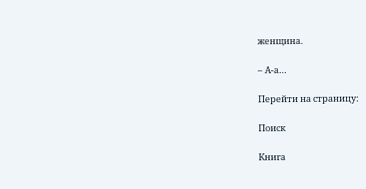женщина.

– А-а…

Перейти на страницу:

Поиск

Книга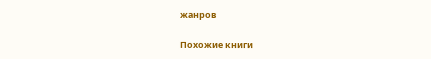жанров

Похожие книги